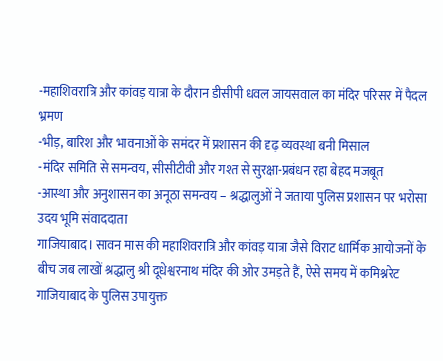-महाशिवरात्रि और कांवड़ यात्रा के दौरान डीसीपी धवल जायसवाल का मंदिर परिसर में पैदल भ्रमण
-भीड़, बारिश और भावनाओं के समंदर में प्रशासन की दृढ़ व्यवस्था बनी मिसाल
-मंदिर समिति से समन्वय, सीसीटीवी और गश्त से सुरक्षा-प्रबंधन रहा बेहद मजबूत
-आस्था और अनुशासन का अनूठा समन्वय – श्रद्धालुओं ने जताया पुलिस प्रशासन पर भरोसा
उदय भूमि संवाददाता
गाजियाबाद। सावन मास की महाशिवरात्रि और कांवड़ यात्रा जैसे विराट धार्मिक आयोजनों के बीच जब लाखों श्रद्धालु श्री दूधेश्वरनाथ मंदिर की ओर उमड़ते हैं, ऐसे समय में कमिश्नरेट गाजियाबाद के पुलिस उपायुक्त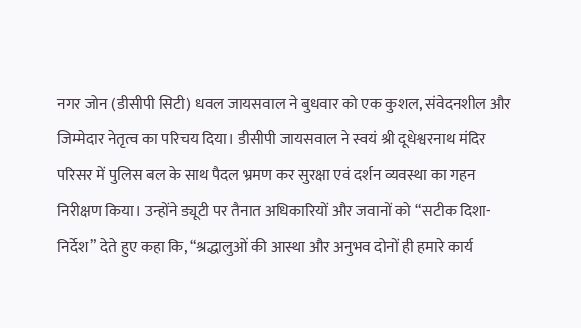नगर जोन (डीसीपी सिटी) धवल जायसवाल ने बुधवार को एक कुशल, संवेदनशील और जिम्मेदार नेतृत्व का परिचय दिया। डीसीपी जायसवाल ने स्वयं श्री दूधेश्वरनाथ मंदिर परिसर में पुलिस बल के साथ पैदल भ्रमण कर सुरक्षा एवं दर्शन व्यवस्था का गहन निरीक्षण किया। उन्होंने ड्यूटी पर तैनात अधिकारियों और जवानों को “सटीक दिशा-निर्देश” देते हुए कहा कि, “श्रद्धालुओं की आस्था और अनुभव दोनों ही हमारे कार्य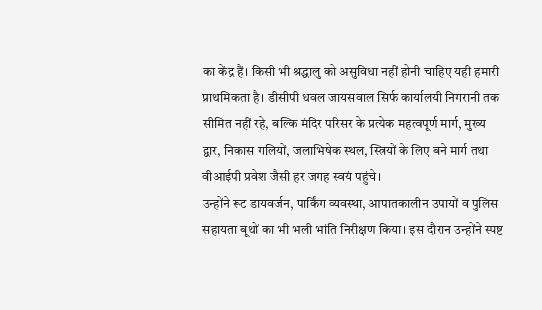का केंद्र हैं। किसी भी श्रद्धालु को असुविधा नहीं होनी चाहिए यही हमारी प्राथमिकता है। डीसीपी धवल जायसवाल सिर्फ कार्यालयी निगरानी तक सीमित नहीं रहे, बल्कि मंदिर परिसर के प्रत्येक महत्वपूर्ण मार्ग, मुख्य द्वार, निकास गलियों, जलाभिषेक स्थल, स्त्रियों के लिए बने मार्ग तथा वीआईपी प्रवेश जैसी हर जगह स्वयं पहुंचे।
उन्होंने रूट डायवर्जन, पार्किंग व्यवस्था, आपातकालीन उपायों व पुलिस सहायता बूथों का भी भली भांति निरीक्षण किया। इस दौरान उन्होंने स्पष्ट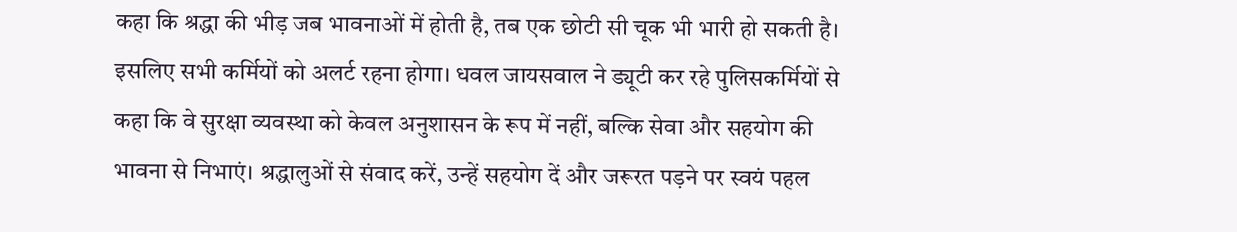कहा कि श्रद्धा की भीड़ जब भावनाओं में होती है, तब एक छोटी सी चूक भी भारी हो सकती है। इसलिए सभी कर्मियों को अलर्ट रहना होगा। धवल जायसवाल ने ड्यूटी कर रहे पुलिसकर्मियों से कहा कि वे सुरक्षा व्यवस्था को केवल अनुशासन के रूप में नहीं, बल्कि सेवा और सहयोग की भावना से निभाएं। श्रद्धालुओं से संवाद करें, उन्हें सहयोग दें और जरूरत पड़ने पर स्वयं पहल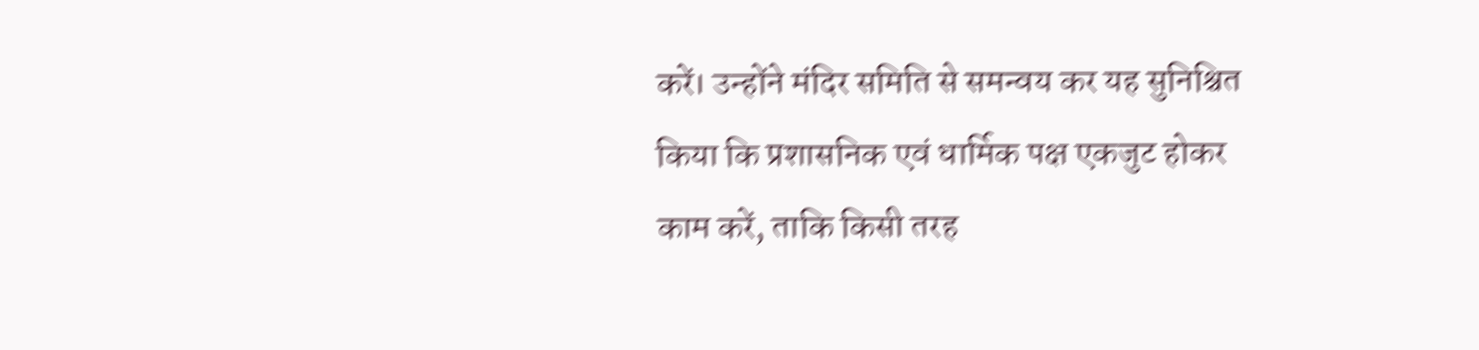करें। उन्होंने मंदिर समिति से समन्वय कर यह सुनिश्चित किया कि प्रशासनिक एवं धार्मिक पक्ष एकजुट होकर काम करें, ताकि किसी तरह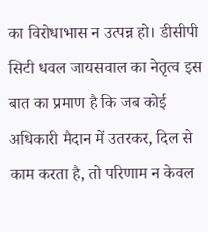का विरोधाभास न उत्पन्न हो। डीसीपी सिटी धवल जायसवाल का नेतृत्व इस बात का प्रमाण है कि जब कोई अधिकारी मैदान में उतरकर, दिल से काम करता है, तो परिणाम न केवल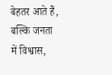बेहतर आते हैं, बल्कि जनता में विश्वास,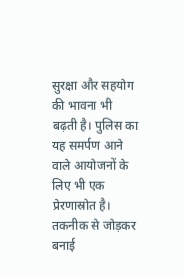सुरक्षा और सहयोग की भावना भी बढ़ती है। पुलिस का यह समर्पण आने वाले आयोजनों के लिए भी एक प्रेरणास्रोत है।
तकनीक से जोड़कर बनाई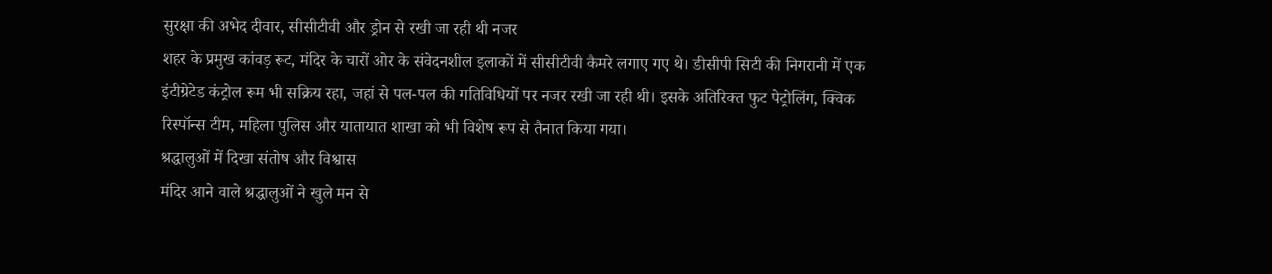सुरक्षा की अभेद दीवार, सीसीटीवी और ड्रोन से रखी जा रही थी नजर
शहर के प्रमुख कांवड़ रूट, मंदिर के चारों ओर के संवेदनशील इलाकों में सीसीटीवी कैमरे लगाए गए थे। डीसीपी सिटी की निगरानी में एक इंटीग्रेटेड कंट्रोल रूम भी सक्रिय रहा, जहां से पल-पल की गतिविधियों पर नजर रखी जा रही थी। इसके अतिरिक्त फुट पेट्रोलिंग, क्विक रिस्पॉन्स टीम, महिला पुलिस और यातायात शाखा को भी विशेष रूप से तैनात किया गया।
श्रद्धालुओं में दिखा संतोष और विश्वास
मंदिर आने वाले श्रद्धालुओं ने खुले मन से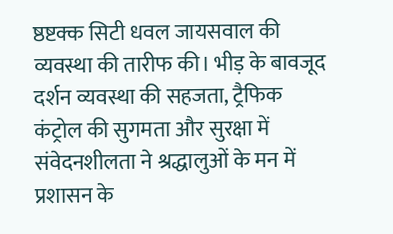ष्ठष्टक्क सिटी धवल जायसवाल की व्यवस्था की तारीफ की। भीड़ के बावजूद दर्शन व्यवस्था की सहजता, ट्रैफिक कंट्रोल की सुगमता और सुरक्षा में संवेदनशीलता ने श्रद्धालुओं के मन में प्रशासन के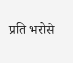प्रति भरोसे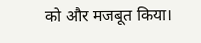को और मजबूत किया।